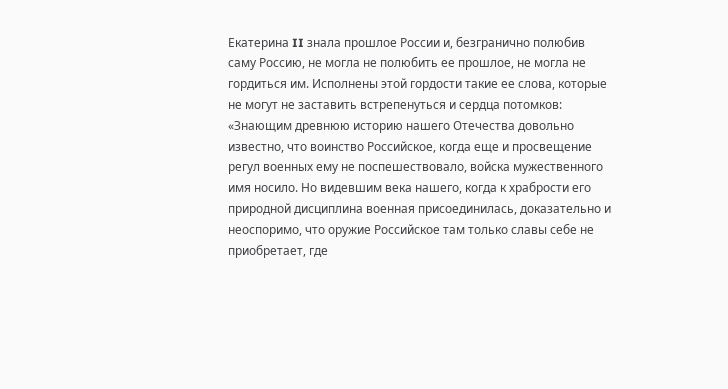Екатерина II знала прошлое России и, безгранично полюбив саму Россию, не могла не полюбить ее прошлое, не могла не гордиться им. Исполнены этой гордости такие ее слова, которые не могут не заставить встрепенуться и сердца потомков:
«Знающим древнюю историю нашего Отечества довольно известно, что воинство Российское, когда еще и просвещение регул военных ему не поспешествовало, войска мужественного имя носило. Но видевшим века нашего, когда к храбрости его природной дисциплина военная присоединилась, доказательно и неоспоримо, что оружие Российское там только славы себе не приобретает, где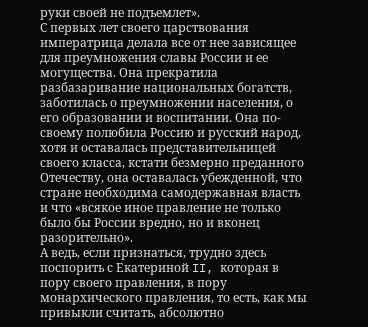руки своей не подъемлет».
С первых лет своего царствования императрица делала все от нее зависящее для преумножения славы России и ее могущества. Она прекратила разбазаривание национальных богатств, заботилась о преумножении населения, о его образовании и воспитании. Она по-своему полюбила Россию и русский народ, хотя и оставалась представительницей своего класса, кстати безмерно преданного Отечеству, она оставалась убежденной, что стране необходима самодержавная власть и что «всякое иное правление не только было бы России вредно, но и вконец разорительно».
А ведь, если признаться, трудно здесь поспорить с Екатериной II, которая в пору своего правления, в пору монархического правления, то есть, как мы привыкли считать, абсолютно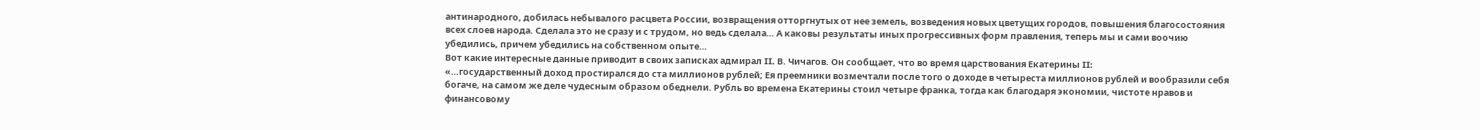антинародного, добилась небывалого расцвета России, возвращения отторгнутых от нее земель, возведения новых цветущих городов, повышения благосостояния всех слоев народа. Сделала это не сразу и с трудом, но ведь сделала… А каковы результаты иных прогрессивных форм правления, теперь мы и сами воочию убедились, причем убедились на собственном опыте…
Вот какие интересные данные приводит в своих записках адмирал II. В. Чичагов. Он сообщает, что во время царствования Екатерины II:
«…государственный доход простирался до ста миллионов рублей; Ея преемники возмечтали после того о доходе в четыреста миллионов рублей и вообразили себя богаче, на самом же деле чудесным образом обеднели. Рубль во времена Екатерины стоил четыре франка, тогда как благодаря экономии, чистоте нравов и финансовому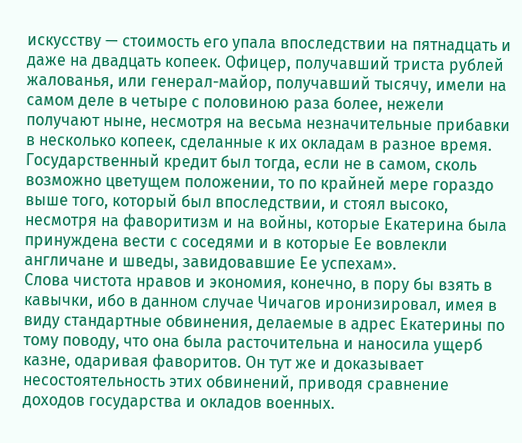искусству — стоимость его упала впоследствии на пятнадцать и даже на двадцать копеек. Офицер, получавший триста рублей жалованья, или генерал-майор, получавший тысячу, имели на самом деле в четыре с половиною раза более, нежели получают ныне, несмотря на весьма незначительные прибавки в несколько копеек, сделанные к их окладам в разное время. Государственный кредит был тогда, если не в самом, сколь возможно цветущем положении, то по крайней мере гораздо выше того, который был впоследствии, и стоял высоко, несмотря на фаворитизм и на войны, которые Екатерина была принуждена вести с соседями и в которые Ее вовлекли англичане и шведы, завидовавшие Ее успехам».
Слова чистота нравов и экономия, конечно, в пору бы взять в кавычки, ибо в данном случае Чичагов иронизировал, имея в виду стандартные обвинения, делаемые в адрес Екатерины по тому поводу, что она была расточительна и наносила ущерб казне, одаривая фаворитов. Он тут же и доказывает несостоятельность этих обвинений, приводя сравнение доходов государства и окладов военных.